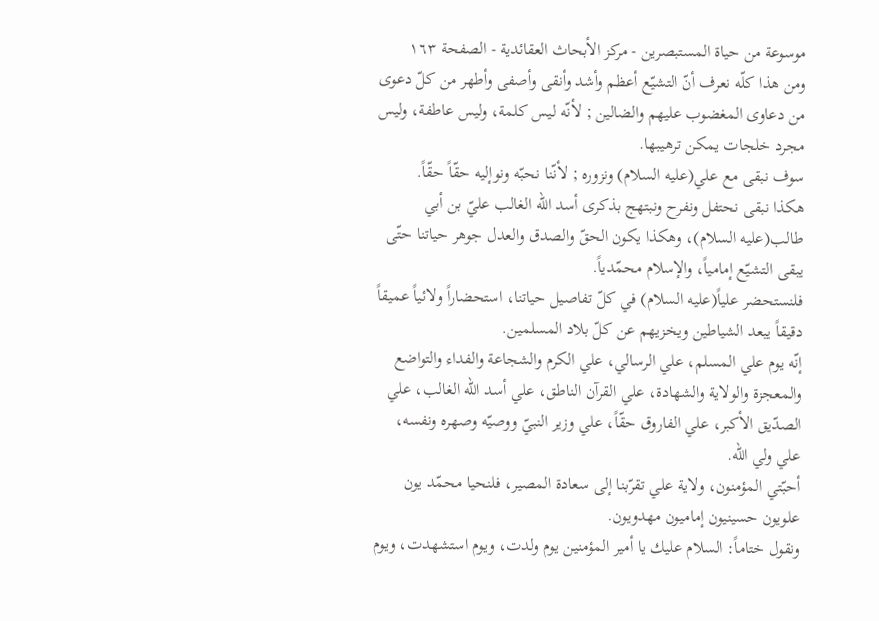موسوعة من حياة المستبصرين - مركز الأبحاث العقائدية - الصفحة ١٦٣
ومن هذا كلّه نعرف أنّ التشيّع أعظم وأشد وأنقى وأصفى وأطهر من كلّ دعوى من دعاوى المغضوب عليهم والضالين ; لأنّه ليس كلمة، وليس عاطفة، وليس مجرد خلجات يمكن ترهيبها.
سوف نبقى مع علي(عليه السلام) ونزوره ; لأنّنا نحبّه ونوإليه حقّاً حقّاً.
هكذا نبقى نحتفل ونفرح ونبتهج بذكرى أسد الله الغالب عليّ بن أبي طالب(عليه السلام)، وهكذا يكون الحقّ والصدق والعدل جوهر حياتنا حتّى يبقى التشيّع إمامياً، والإسلام محمّدياً.
فلنستحضر علياً(عليه السلام) في كلّ تفاصيل حياتنا، استحضاراً ولائياً عميقاً دقيقاً يبعد الشياطين ويخزيهم عن كلّ بلاد المسلمين.
إنّه يوم علي المسلم، علي الرسالي، علي الكرم والشجاعة والفداء والتواضع والمعجزة والولاية والشهادة، علي القرآن الناطق، علي أسد الله الغالب، علي الصدّيق الأكبر، علي الفاروق حقّاً، علي وزير النبيّ ووصيّه وصهره ونفسه، علي ولي الله.
أحبّتي المؤمنون، ولاية علي تقرّبنا إلى سعادة المصير، فلنحيا محمّد يون علويون حسينيون إماميون مهدويون.
ونقول ختاماً: السلام عليك يا أمير المؤمنين يوم ولدت، ويوم استشهدت، ويوم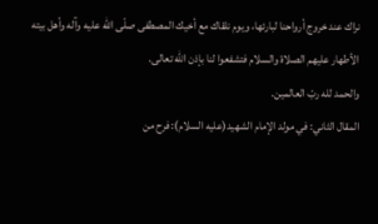نراك عند خروج أرواحنا لبارئها، ويوم نلقاك مع أخيك المصطفى صلّى الله عليه وآله وأهل بيته الأطهار عليهم الصلاة والسلام فتشفعوا لنا بإذن الله تعالى.
والحمد لله ربّ العالمين.
المقال الثاني: في مولد الإمام الشهيد(عليه السلام): فرح من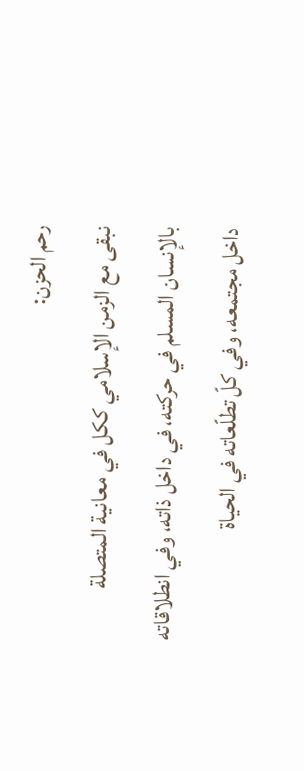رحم الحزن:
نبقى مع الزمن الإسلامي ككل في معانية المتصلة بالإنسان المسلم في حركته، في داخل ذاته، وفي انطلاقاته داخل مجتمعه، وفي كلّ تطلّعاته في الحياة